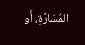المُسَارَّةِ، أَو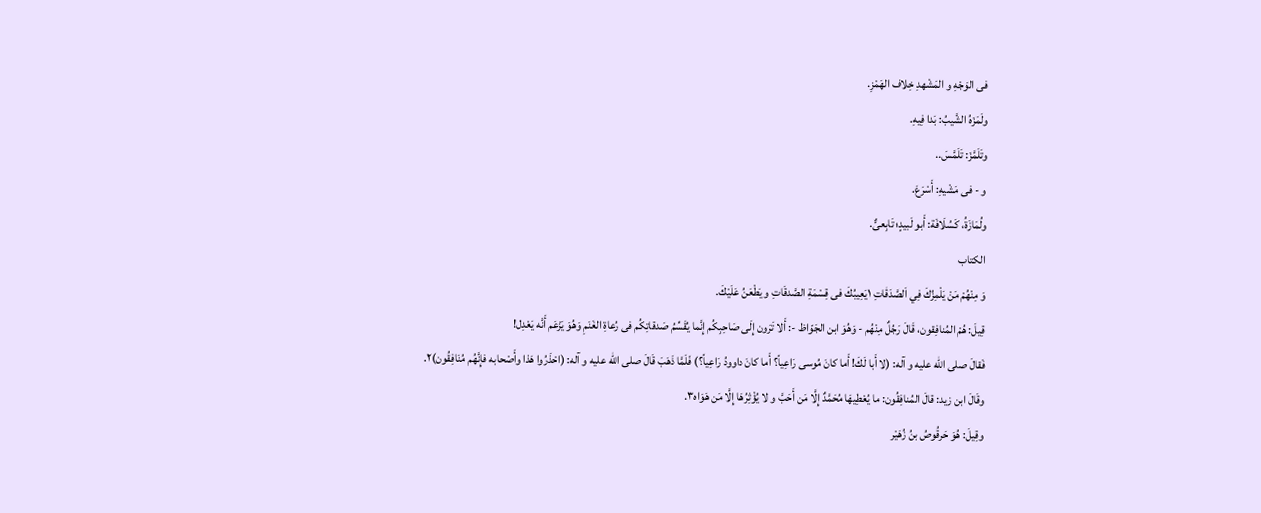فى الوَجْهِ و المَشْهدِ خِلاف الهَمْزِ.
ولَمَزَهُ الشَّيبُ: بَدا فِيهِ.
وتَلَمَّزَ: تَلَمَّسَ..
و - فى مَشْيهِ: أَسْرَعَ.
ولُمَازَةُ، كَسُلَافَة: أَبو لَبيدٍ؛ تَابِعىٌّ.
الكتاب
وَ مِنْهُمْ مَنْ يَلْمِزُكَ فِي اَلصَّدَقٰاتِ ١يَعِيبُكَ فى قِسْمَةِ الصَّدقَاتِ و يَطْعَنُ عَلَيْكَ.
قِيلَ: هُمْ المُنافِقون، قَالَ رَجُلٌ مِنْهُم - وَهُوَ ابن الجَوّاظ -: أَلا تَرَون إِلَى صَاحِبِكُم إِنَّما يُقَسِّمُ صَدقاتِكُم فى رُعاةِ الغَنَمِ وَهُوَ يَزْعَم أَنَّه يَعْدِل!
فَقالَ صلى الله عليه و آله: (لا أَبا لَكَ! أَما كانَ مُوسى رَاعِياً؟ أَما كانَ داوودُ رَاعِياً؟) فَلَمَّا ذَهَبَ قَالَ صلى الله عليه و آله: (احْذَرُوا هَذا وأَصْحابه فإِنَّهُم مُنَافِقُون)٢.
وقَالَ ابن زيد: قالَ المُنافِقُون: ما يُعْطِيهَا مُحَمَّدٌ إِلَّا مَن أَحَبَّ و لا يُؤْثِرُهَا إِلَّا مَن هَوَاه٣.
وقِيلَ: هُوَ حَرقُوصُ بنُ زُهَيْر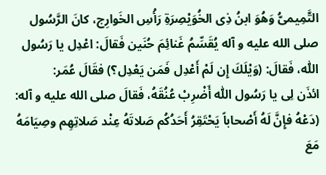التَّمِيمىُّ وَهُوَ ابنُ ذِى الخُوَيْصِرَةِ رَأْسِ الخَوارِج، كانَ الرَّسُول صلى الله عليه و آله يُقَسِّمُ غَنائِمَ حُنَين فَقالَ: اعْدِل يا رَسُول اللّٰه، فَقالَ: (وَيْلَكَ إِن لَمْ أَعْدِل فَمَن يَعْدِل؟) فقَالَ عُمَر:
ائذَن لِى يا رَسُول اللّٰه أَضْرِبْ عُنُقَهُ، فَقالَ صلى الله عليه و آله: (دَعْهُ فإِنَّ لَهُ أَصْحاباً يَحْتَقِرُ أَحَدُكُم صَلاتَهُ عِنْد صَلاتِهِم وصِيَامَهُ مَعَ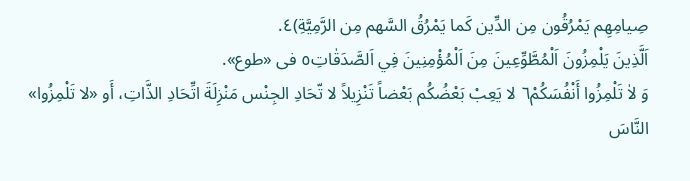صِيامِهِم يَمْرُقُون مِن الدِّين كَما يَمْرُقُ السَّهم مِن الرَّمِيَّةِ)٤.
اَلَّذِينَ يَلْمِزُونَ اَلْمُطَّوِّعِينَ مِنَ اَلْمُؤْمِنِينَ فِي اَلصَّدَقٰاتِ٥ فى «طوع».
وَ لاٰ تَلْمِزُوا أَنْفُسَكُمْ٦ لا يَعِبْ بَعْضُكُم بَعْضاً تَنْزِيلاً لا تّحَادِ الجِنْس مَنْزِلَةَ اتِّحَادِ الذَّاتِ، أَو «لا تَلْمِزُوا» النَّاسَ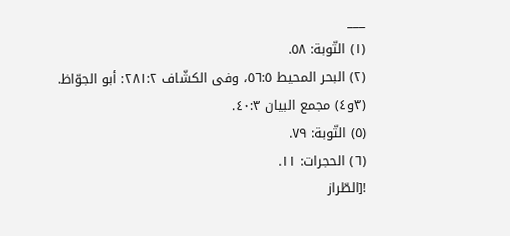___
(١) التّوبة: ٥٨.
(٢) البحر المحيط ٥٦:٥، وفى الكشّاف ٢٨١:٢: أبو الجوّاظ.
(٣و٤) مجمع البيان ٤٠:٣.
(٥) التّوبة: ٧٩.
(٦) الحجرات: ١١.
![الطّراز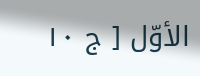الأوّل [ ج ١٠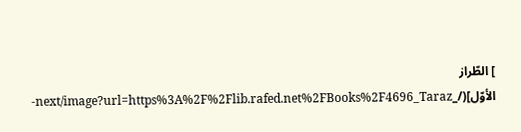] الطّراز الأوّل](/_next/image?url=https%3A%2F%2Flib.rafed.net%2FBooks%2F4696_Taraz-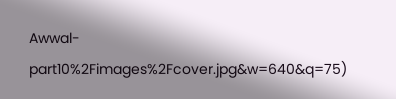Awwal-part10%2Fimages%2Fcover.jpg&w=640&q=75)